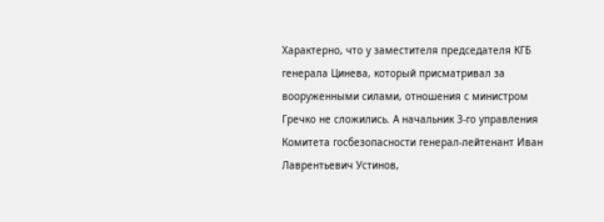Характерно, что у заместителя председателя КГБ генерала Цинева, который присматривал за вооруженными силами, отношения с министром Гречко не сложились. А начальник 3-го управления Комитета госбезопасности генерал-лейтенант Иван Лаврентьевич Устинов,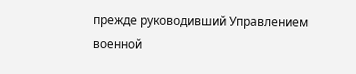прежде руководивший Управлением военной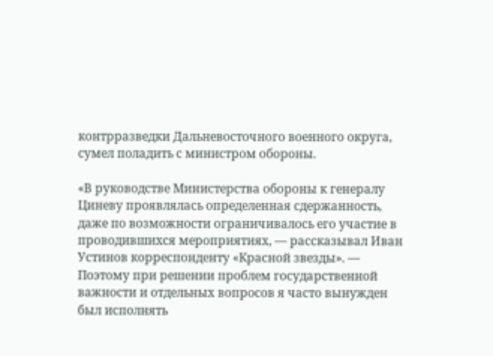контрразведки Дальневосточного военного округа, сумел поладить с министром обороны.

«В руководстве Министерства обороны к генералу Циневу проявлялась определенная сдержанность, даже по возможности ограничивалось его участие в проводившихся мероприятиях, — рассказывал Иван Устинов корреспонденту «Красной звезды». — Поэтому при решении проблем государственной важности и отдельных вопросов я часто вынужден был исполнять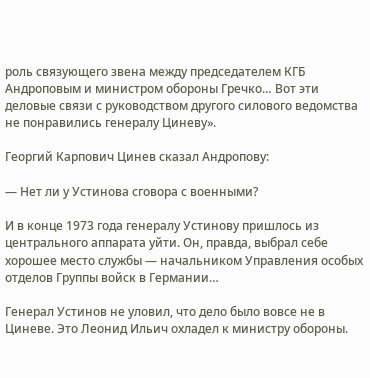роль связующего звена между председателем КГБ Андроповым и министром обороны Гречко… Вот эти деловые связи с руководством другого силового ведомства не понравились генералу Циневу».

Георгий Карпович Цинев сказал Андропову:

— Нет ли у Устинова сговора с военными?

И в конце 1973 года генералу Устинову пришлось из центрального аппарата уйти. Он, правда, выбрал себе хорошее место службы — начальником Управления особых отделов Группы войск в Германии…

Генерал Устинов не уловил, что дело было вовсе не в Циневе. Это Леонид Ильич охладел к министру обороны.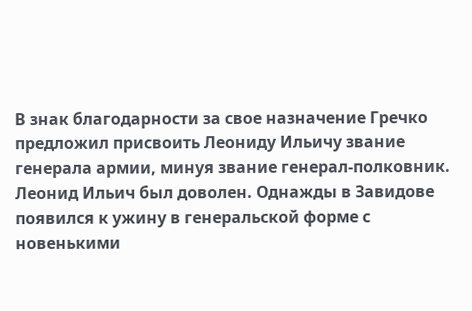В знак благодарности за свое назначение Гречко предложил присвоить Леониду Ильичу звание генерала армии, минуя звание генерал-полковник. Леонид Ильич был доволен. Однажды в Завидове появился к ужину в генеральской форме с новенькими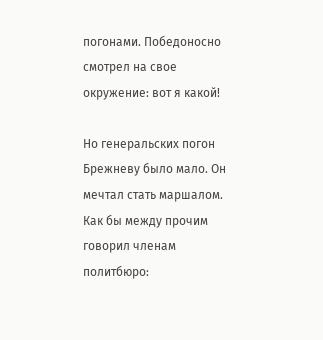погонами. Победоносно смотрел на свое окружение: вот я какой!

Но генеральских погон Брежневу было мало. Он мечтал стать маршалом. Как бы между прочим говорил членам политбюро: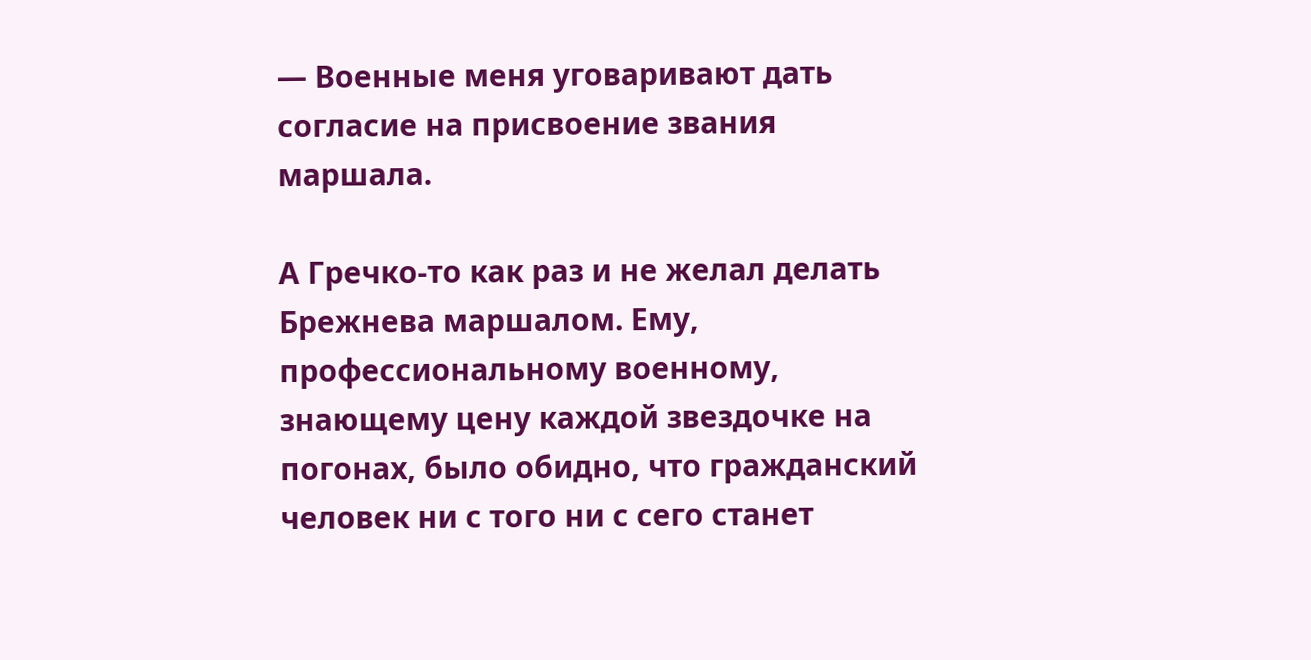— Военные меня уговаривают дать согласие на присвоение звания маршала.

А Гречко-то как раз и не желал делать Брежнева маршалом. Ему, профессиональному военному, знающему цену каждой звездочке на погонах, было обидно, что гражданский человек ни с того ни с сего станет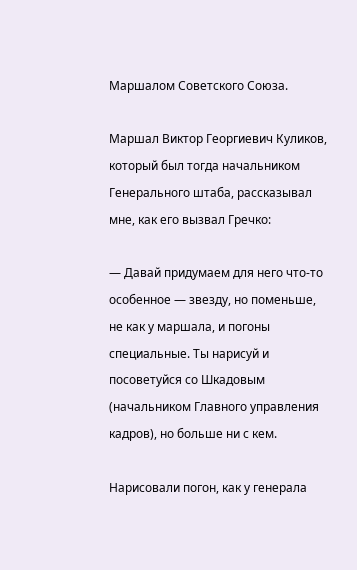Маршалом Советского Союза.

Маршал Виктор Георгиевич Куликов, который был тогда начальником Генерального штаба, рассказывал мне, как его вызвал Гречко:

— Давай придумаем для него что-то особенное — звезду, но поменьше, не как у маршала, и погоны специальные. Ты нарисуй и посоветуйся со Шкадовым (начальником Главного управления кадров), но больше ни с кем.

Нарисовали погон, как у генерала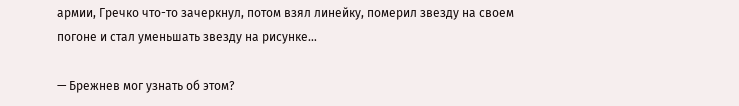армии, Гречко что-то зачеркнул, потом взял линейку, померил звезду на своем погоне и стал уменьшать звезду на рисунке…

— Брежнев мог узнать об этом?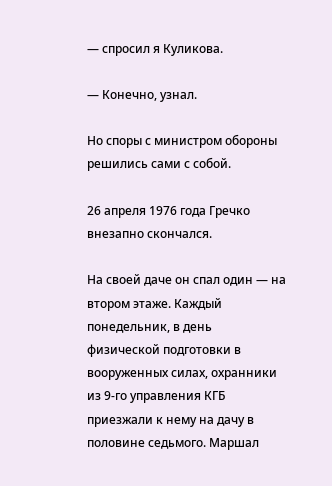— спросил я Куликова.

— Конечно, узнал.

Но споры с министром обороны решились сами с собой.

26 апреля 1976 года Гречко внезапно скончался.

На своей даче он спал один — на втором этаже. Каждый понедельник, в день физической подготовки в вооруженных силах, охранники из 9-го управления КГБ приезжали к нему на дачу в половине седьмого. Маршал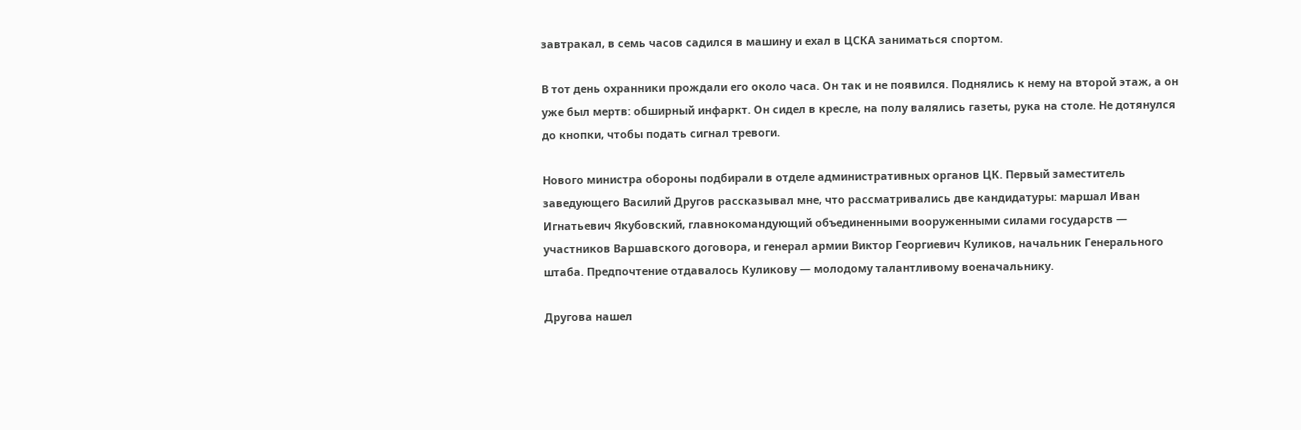завтракал, в семь часов садился в машину и ехал в ЦСКА заниматься спортом.

В тот день охранники прождали его около часа. Он так и не появился. Поднялись к нему на второй этаж, а он уже был мертв: обширный инфаркт. Он сидел в кресле, на полу валялись газеты, рука на столе. Не дотянулся до кнопки, чтобы подать сигнал тревоги.

Нового министра обороны подбирали в отделе административных органов ЦК. Первый заместитель заведующего Василий Другов рассказывал мне, что рассматривались две кандидатуры: маршал Иван Игнатьевич Якубовский, главнокомандующий объединенными вооруженными силами государств — участников Варшавского договора, и генерал армии Виктор Георгиевич Куликов, начальник Генерального штаба. Предпочтение отдавалось Куликову — молодому талантливому военачальнику.

Другова нашел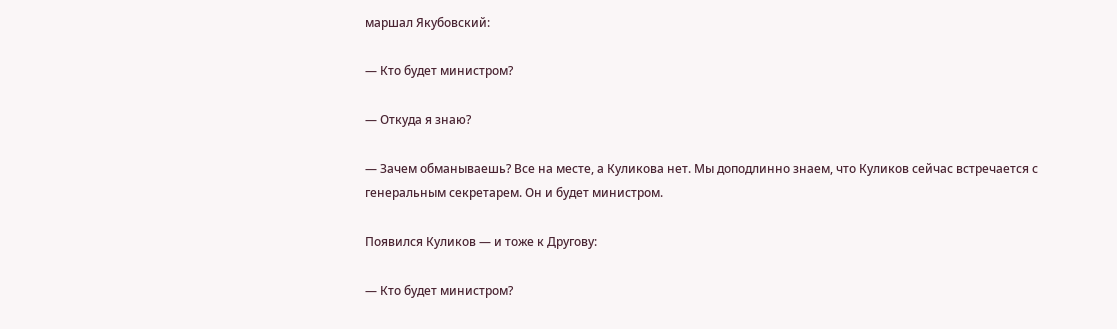маршал Якубовский:

— Кто будет министром?

— Откуда я знаю?

— Зачем обманываешь? Все на месте, а Куликова нет. Мы доподлинно знаем, что Куликов сейчас встречается с генеральным секретарем. Он и будет министром.

Появился Куликов — и тоже к Другову:

— Кто будет министром?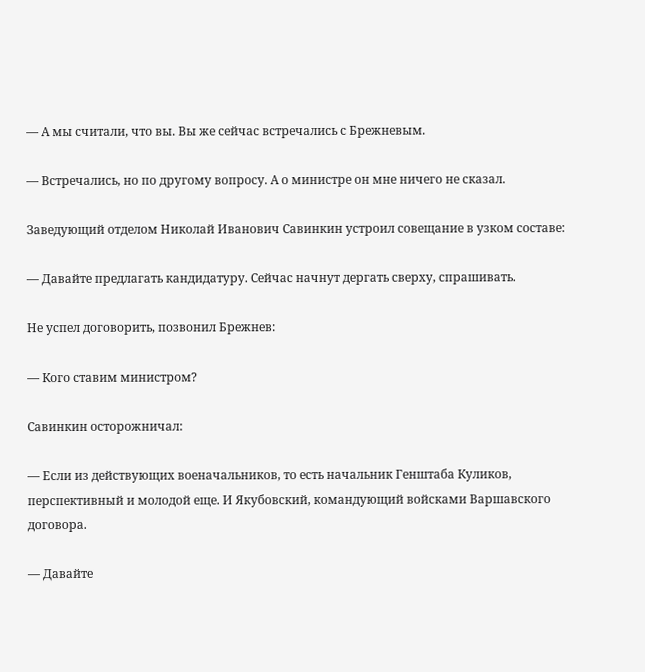— А мы считали, что вы. Вы же сейчас встречались с Брежневым.

— Встречались, но по другому вопросу. А о министре он мне ничего не сказал.

Заведующий отделом Николай Иванович Савинкин устроил совещание в узком составе:

— Давайте предлагать кандидатуру. Сейчас начнут дергать сверху, спрашивать.

Не успел договорить, позвонил Брежнев:

— Кого ставим министром?

Савинкин осторожничал:

— Если из действующих военачальников, то есть начальник Генштаба Куликов, перспективный и молодой еще. И Якубовский, командующий войсками Варшавского договора.

— Давайте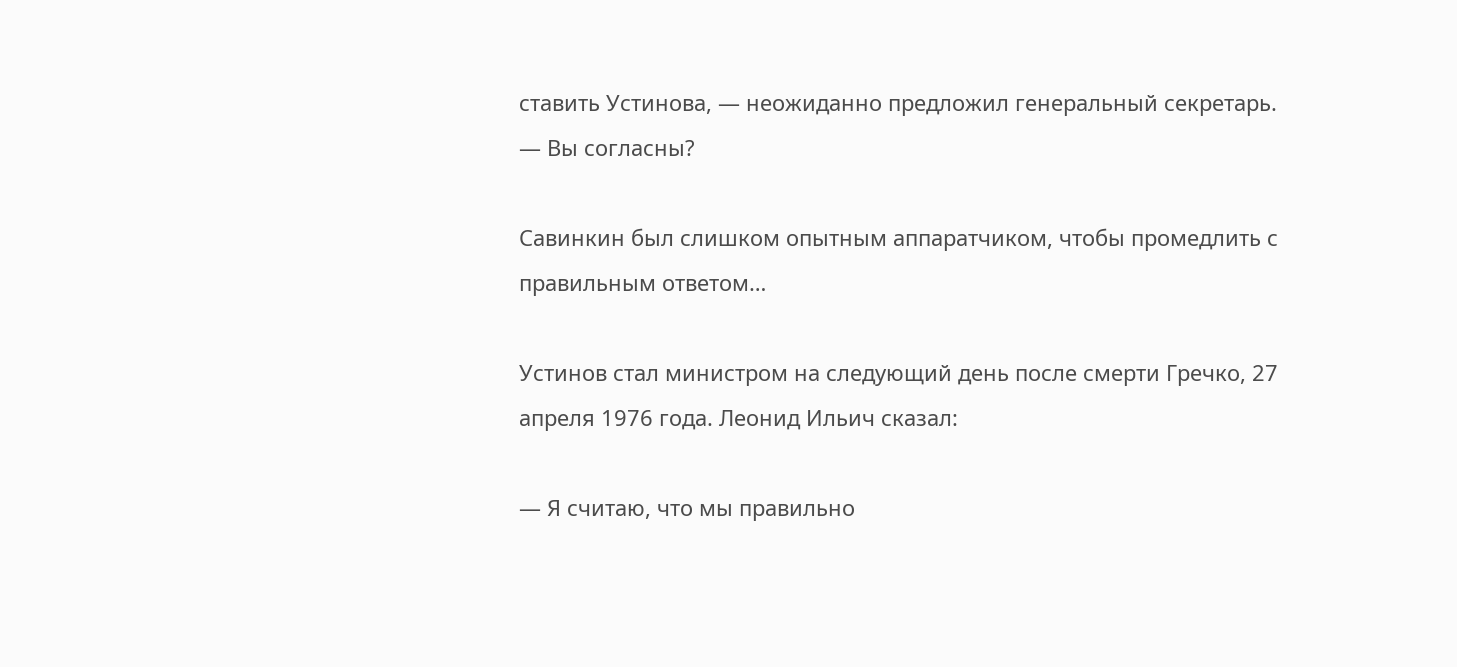ставить Устинова, — неожиданно предложил генеральный секретарь. — Вы согласны?

Савинкин был слишком опытным аппаратчиком, чтобы промедлить с правильным ответом…

Устинов стал министром на следующий день после смерти Гречко, 27 апреля 1976 года. Леонид Ильич сказал:

— Я считаю, что мы правильно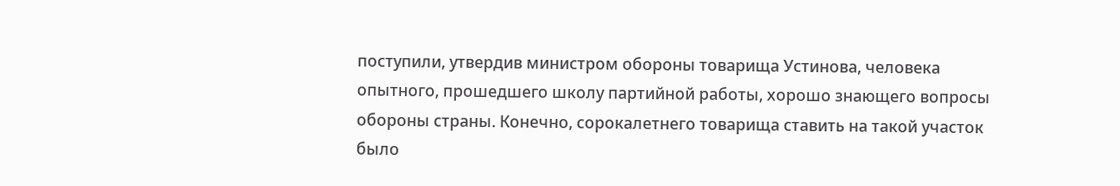поступили, утвердив министром обороны товарища Устинова, человека опытного, прошедшего школу партийной работы, хорошо знающего вопросы обороны страны. Конечно, сорокалетнего товарища ставить на такой участок было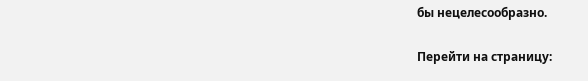бы нецелесообразно.

Перейти на страницу: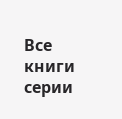Все книги серии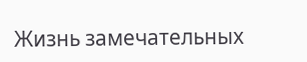Жизнь замечательных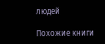людей

Похожие книги